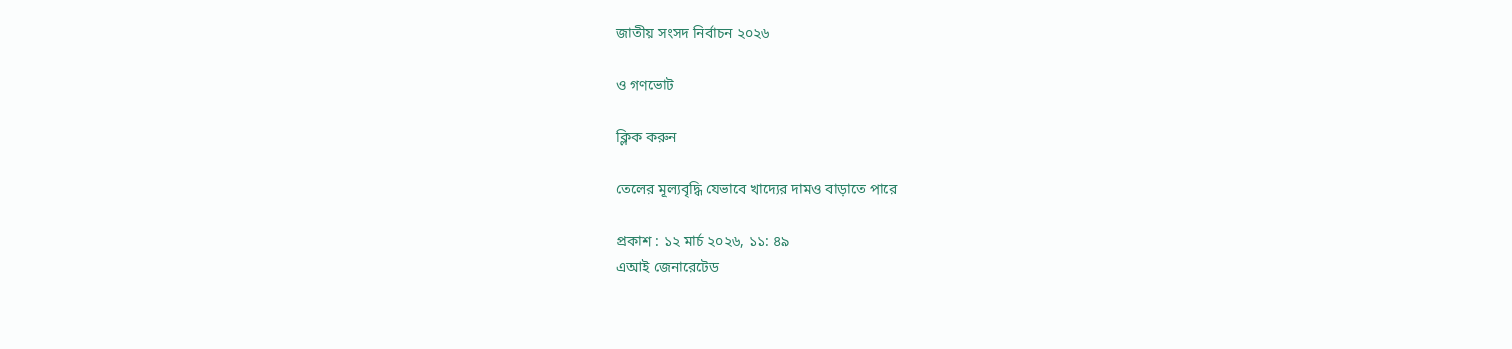জাতীয় সংসদ নির্বাচন ২০২৬

ও গণভোট

ক্লিক করুন

তেলের মূল্যবৃদ্ধি যেভাবে খাদ্যের দামও বাড়াতে পারে

প্রকাশ : ১২ মার্চ ২০২৬, ১১: ৪৯
এআই জেনারেটেড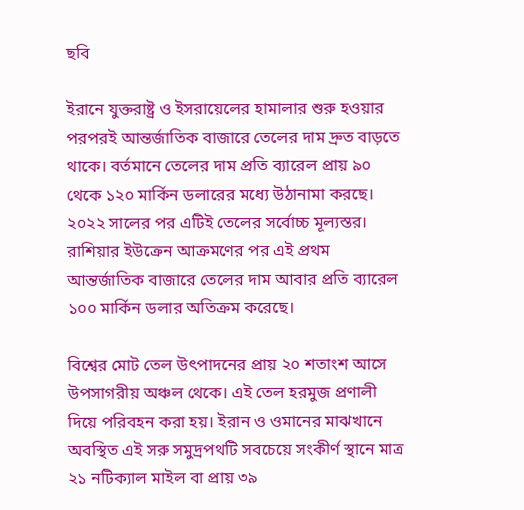ছবি

ইরানে যুক্তরাষ্ট্র ও ইসরায়েলের হামালার শুরু হওয়ার পরপরই আন্তর্জাতিক বাজারে তেলের দাম দ্রুত বাড়তে থাকে। বর্তমানে তেলের দাম প্রতি ব্যারেল প্রায় ৯০ থেকে ১২০ মার্কিন ডলারের মধ্যে উঠানামা করছে। ২০২২ সালের পর এটিই তেলের সর্বোচ্চ মূল্যস্তর। রাশিয়ার ইউক্রেন আক্রমণের পর এই প্রথম আন্তর্জাতিক বাজারে তেলের দাম আবার প্রতি ব্যারেল ১০০ মার্কিন ডলার অতিক্রম করেছে।

বিশ্বের মোট তেল উৎপাদনের প্রায় ২০ শতাংশ আসে উপসাগরীয় অঞ্চল থেকে। এই তেল হরমুজ প্রণালী দিয়ে পরিবহন করা হয়। ইরান ও ওমানের মাঝখানে অবস্থিত এই সরু সমুদ্রপথটি সবচেয়ে সংকীর্ণ স্থানে মাত্র ২১ নটিক্যাল মাইল বা প্রায় ৩৯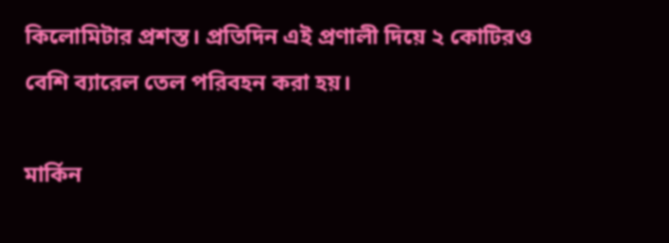কিলোমিটার প্রশস্ত। প্রতিদিন এই প্রণালী দিয়ে ২ কোটিরও বেশি ব্যারেল তেল পরিবহন করা হয়।

মার্কিন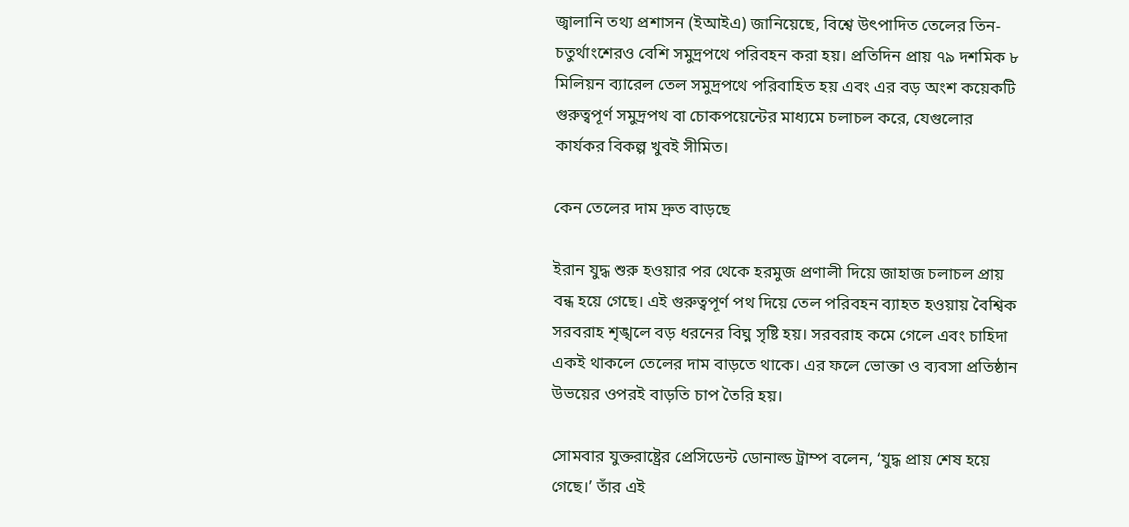জ্বালানি তথ্য প্রশাসন (ইআইএ) জানিয়েছে, বিশ্বে উৎপাদিত তেলের তিন-চতুর্থাংশেরও বেশি সমুদ্রপথে পরিবহন করা হয়। প্রতিদিন প্রায় ৭৯ দশমিক ৮ মিলিয়ন ব্যারেল তেল সমুদ্রপথে পরিবাহিত হয় এবং এর বড় অংশ কয়েকটি গুরুত্বপূর্ণ সমুদ্রপথ বা চোকপয়েন্টের মাধ্যমে চলাচল করে, যেগুলোর কার্যকর বিকল্প খুবই সীমিত।

কেন তেলের দাম দ্রুত বাড়ছে

ইরান যুদ্ধ শুরু হওয়ার পর থেকে হরমুজ প্রণালী দিয়ে জাহাজ চলাচল প্রায় বন্ধ হয়ে গেছে। এই গুরুত্বপূর্ণ পথ দিয়ে তেল পরিবহন ব্যাহত হওয়ায় বৈশ্বিক সরবরাহ শৃঙ্খলে বড় ধরনের বিঘ্ন সৃষ্টি হয়। সরবরাহ কমে গেলে এবং চাহিদা একই থাকলে তেলের দাম বাড়তে থাকে। এর ফলে ভোক্তা ও ব্যবসা প্রতিষ্ঠান উভয়ের ওপরই বাড়তি চাপ তৈরি হয়।

সোমবার যুক্তরাষ্ট্রের প্রেসিডেন্ট ডোনাল্ড ট্রাম্প বলেন, ‘যুদ্ধ প্রায় শেষ হয়ে গেছে।’ তাঁর এই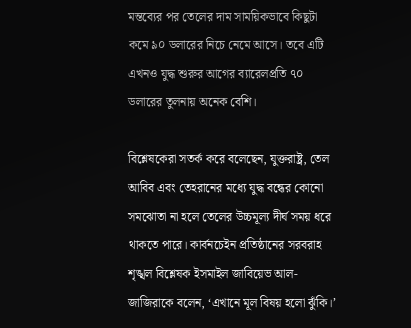মন্তব্যের পর তেলের দাম সাময়িকভাবে কিছুটা কমে ৯০ ডলারের নিচে নেমে আসে। তবে এটি এখনও যুদ্ধ শুরুর আগের ব্যারেলপ্রতি ৭০ ডলারের তুলনায় অনেক বেশি।

বিশ্লেষকেরা সতর্ক করে বলেছেন, যুক্তরাষ্ট্র, তেল আবিব এবং তেহরানের মধ্যে যুদ্ধ বন্ধের কোনো সমঝোতা না হলে তেলের উচ্চমূল্য দীর্ঘ সময় ধরে থাকতে পারে। কার্বনচেইন প্রতিষ্ঠানের সরবরাহ শৃঙ্খল বিশ্লেষক ইসমাইল জাবিয়েভ আল-জাজিরাকে বলেন, ‘এখানে মূল বিষয় হলো ঝুঁকি।’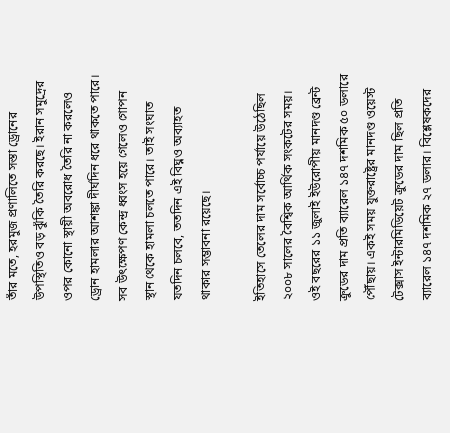তাঁর মতে, হরমুজ প্রণালিতে সস্তা ড্রোনের উপস্থিতিও বড় ঝুঁকি তৈরি করছে। ইরান সমুদ্রের ওপর কোনো স্থায়ী অবরোধ তৈরি না করলেও ড্রোন হামলার আশঙ্কা দীর্ঘদিন ধরে থাকতে পারে। সব উৎক্ষেপণ কেন্দ্র ধ্বংস হয়ে গেলেও গোপন স্থান থেকে হামলা চলতে পারে। তাই সংঘাত যতদিন চলবে, ততদিন এই বিঘ্নও অব্যাহত থাকার সম্ভাবনা রয়েছে।

ইতিহাসে তেলের দাম সর্বোচ্চ পর্যায়ে উঠেছিল ২০০৮ সালের বৈশ্বিক আর্থিক সংকটের সময়। ওই বছরের ১১ জুলাই ইউরোপীয় মানদণ্ড ব্রেন্ট ক্রুডের দাম প্রতি ব্যারেল ১৪৭ দশমিক ৫০ ডলারে পৌঁছায়। একই সময় যুক্তরাষ্ট্রের মানদণ্ড ওয়েস্ট টেক্সাস ইন্টারমিডিয়েট ক্রুডের দাম ছিল প্রতি ব্যারেল ১৪৭ দশমিক ২৭ ডলার। বিশ্লেষকদের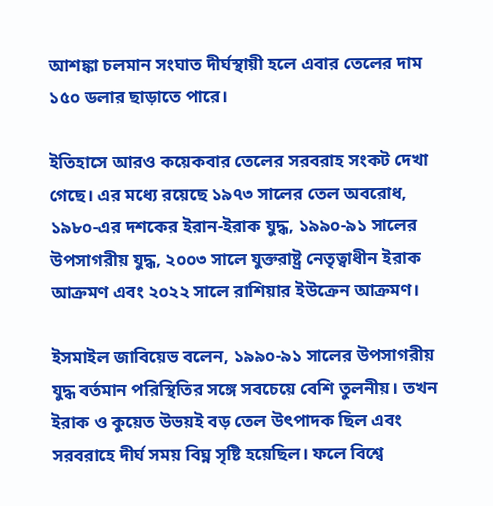আশঙ্কা চলমান সংঘাত দীর্ঘস্থায়ী হলে এবার তেলের দাম ১৫০ ডলার ছাড়াতে পারে।

ইতিহাসে আরও কয়েকবার তেলের সরবরাহ সংকট দেখা গেছে। এর মধ্যে রয়েছে ১৯৭৩ সালের তেল অবরোধ, ১৯৮০-এর দশকের ইরান-ইরাক যুদ্ধ, ১৯৯০-৯১ সালের উপসাগরীয় যুদ্ধ, ২০০৩ সালে যুক্তরাষ্ট্র নেতৃত্বাধীন ইরাক আক্রমণ এবং ২০২২ সালে রাশিয়ার ইউক্রেন আক্রমণ।

ইসমাইল জাবিয়েভ বলেন, ১৯৯০-৯১ সালের উপসাগরীয় যুদ্ধ বর্তমান পরিস্থিতির সঙ্গে সবচেয়ে বেশি তুলনীয়। তখন ইরাক ও কুয়েত উভয়ই বড় তেল উৎপাদক ছিল এবং সরবরাহে দীর্ঘ সময় বিঘ্ন সৃষ্টি হয়েছিল। ফলে বিশ্বে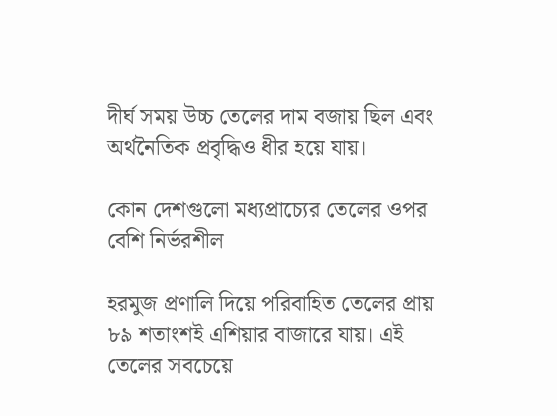দীর্ঘ সময় উচ্চ তেলের দাম বজায় ছিল এবং অর্থনৈতিক প্রবৃদ্ধিও ধীর হয়ে যায়।

কোন দেশগুলো মধ্যপ্রাচ্যের তেলের ওপর বেশি নির্ভরশীল

হরমুজ প্রণালি দিয়ে পরিবাহিত তেলের প্রায় ৮৯ শতাংশই এশিয়ার বাজারে যায়। এই তেলের সবচেয়ে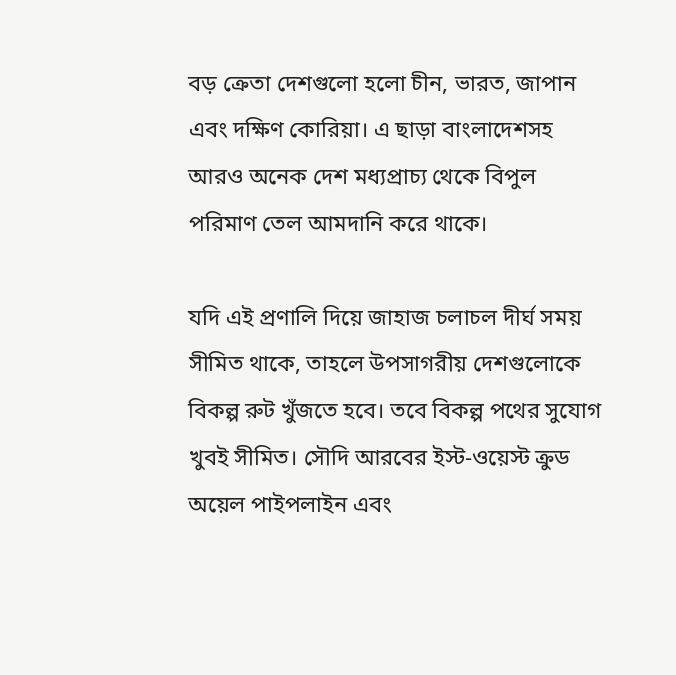বড় ক্রেতা দেশগুলো হলো চীন, ভারত, জাপান এবং দক্ষিণ কোরিয়া। এ ছাড়া বাংলাদেশসহ আরও অনেক দেশ মধ্যপ্রাচ্য থেকে বিপুল পরিমাণ তেল আমদানি করে থাকে।

যদি এই প্রণালি দিয়ে জাহাজ চলাচল দীর্ঘ সময় সীমিত থাকে, তাহলে উপসাগরীয় দেশগুলোকে বিকল্প রুট খুঁজতে হবে। তবে বিকল্প পথের সুযোগ খুবই সীমিত। সৌদি আরবের ইস্ট-ওয়েস্ট ক্রুড অয়েল পাইপলাইন এবং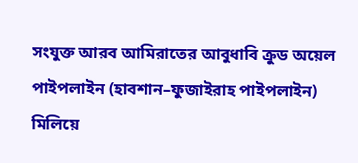সংযুক্ত আরব আমিরাতের আবুধাবি ক্রুড অয়েল পাইপলাইন (হাবশান–ফুজাইরাহ পাইপলাইন) মিলিয়ে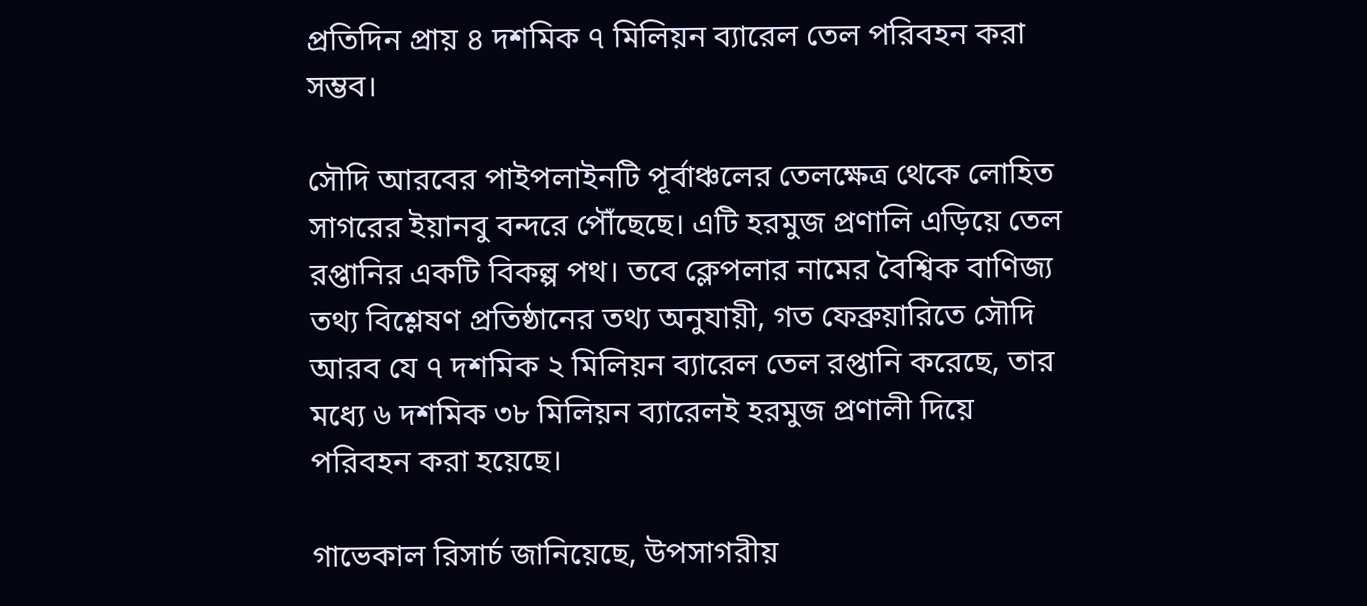প্রতিদিন প্রায় ৪ দশমিক ৭ মিলিয়ন ব্যারেল তেল পরিবহন করা সম্ভব।

সৌদি আরবের পাইপলাইনটি পূর্বাঞ্চলের তেলক্ষেত্র থেকে লোহিত সাগরের ইয়ানবু বন্দরে পৌঁছেছে। এটি হরমুজ প্রণালি এড়িয়ে তেল রপ্তানির একটি বিকল্প পথ। তবে ক্লেপলার নামের বৈশ্বিক বাণিজ্য তথ্য বিশ্লেষণ প্রতিষ্ঠানের তথ্য অনুযায়ী, গত ফেব্রুয়ারিতে সৌদি আরব যে ৭ দশমিক ২ মিলিয়ন ব্যারেল তেল রপ্তানি করেছে, তার মধ্যে ৬ দশমিক ৩৮ মিলিয়ন ব্যারেলই হরমুজ প্রণালী দিয়ে পরিবহন করা হয়েছে।

গাভেকাল রিসার্চ জানিয়েছে, উপসাগরীয়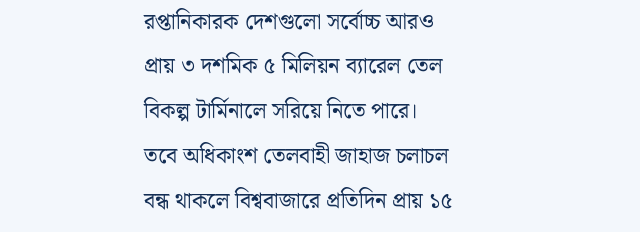রপ্তানিকারক দেশগুলো সর্বোচ্চ আরও প্রায় ৩ দশমিক ৫ মিলিয়ন ব্যারেল তেল বিকল্প টার্মিনালে সরিয়ে নিতে পারে। তবে অধিকাংশ তেলবাহী জাহাজ চলাচল বন্ধ থাকলে বিশ্ববাজারে প্রতিদিন প্রায় ১৫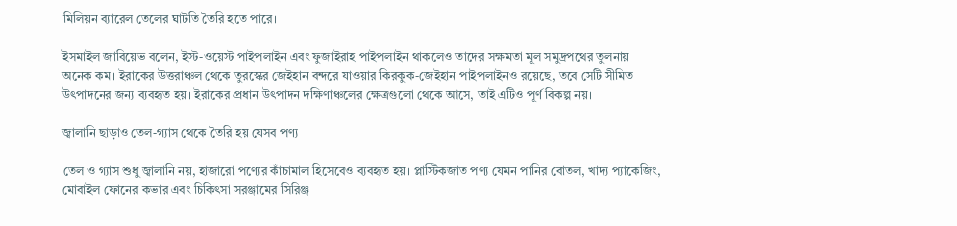মিলিয়ন ব্যারেল তেলের ঘাটতি তৈরি হতে পারে।

ইসমাইল জাবিয়েভ বলেন, ইস্ট-ওয়েস্ট পাইপলাইন এবং ফুজাইরাহ পাইপলাইন থাকলেও তাদের সক্ষমতা মূল সমুদ্রপথের তুলনায় অনেক কম। ইরাকের উত্তরাঞ্চল থেকে তুরস্কের জেইহান বন্দরে যাওয়ার কিরকুক-জেইহান পাইপলাইনও রয়েছে, তবে সেটি সীমিত উৎপাদনের জন্য ব্যবহৃত হয়। ইরাকের প্রধান উৎপাদন দক্ষিণাঞ্চলের ক্ষেত্রগুলো থেকে আসে, তাই এটিও পূর্ণ বিকল্প নয়।

জ্বালানি ছাড়াও তেল-গ্যাস থেকে তৈরি হয় যেসব পণ্য

তেল ও গ্যাস শুধু জ্বালানি নয়, হাজারো পণ্যের কাঁচামাল হিসেবেও ব্যবহৃত হয়। প্লাস্টিকজাত পণ্য যেমন পানির বোতল, খাদ্য প্যাকেজিং, মোবাইল ফোনের কভার এবং চিকিৎসা সরঞ্জামের সিরিঞ্জ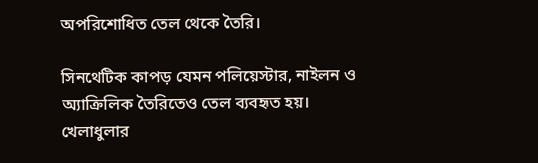অপরিশোধিত তেল থেকে তৈরি।

সিনথেটিক কাপড় যেমন পলিয়েস্টার, নাইলন ও অ্যাক্রিলিক তৈরিতেও তেল ব্যবহৃত হয়। খেলাধুলার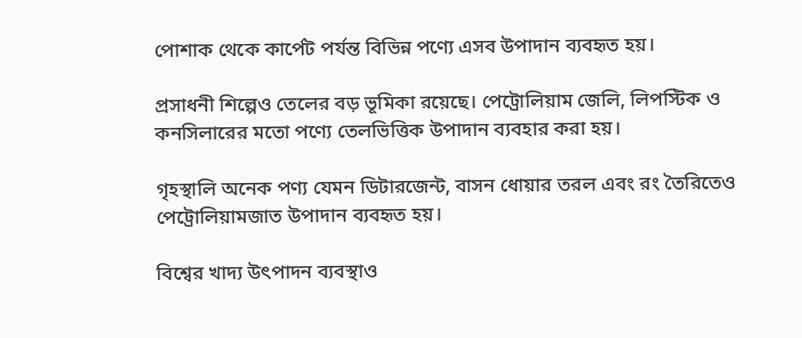পোশাক থেকে কার্পেট পর্যন্ত বিভিন্ন পণ্যে এসব উপাদান ব্যবহৃত হয়।

প্রসাধনী শিল্পেও তেলের বড় ভূমিকা রয়েছে। পেট্রোলিয়াম জেলি, লিপস্টিক ও কনসিলারের মতো পণ্যে তেলভিত্তিক উপাদান ব্যবহার করা হয়।

গৃহস্থালি অনেক পণ্য যেমন ডিটারজেন্ট, বাসন ধোয়ার তরল এবং রং তৈরিতেও পেট্রোলিয়ামজাত উপাদান ব্যবহৃত হয়।

বিশ্বের খাদ্য উৎপাদন ব্যবস্থাও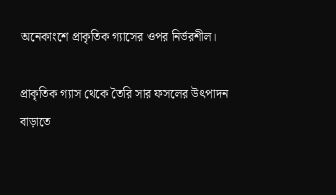অনেকাংশে প্রাকৃতিক গ্যাসের ওপর নির্ভরশীল।

প্রাকৃতিক গ্যাস থেকে তৈরি সার ফসলের উৎপাদন বাড়াতে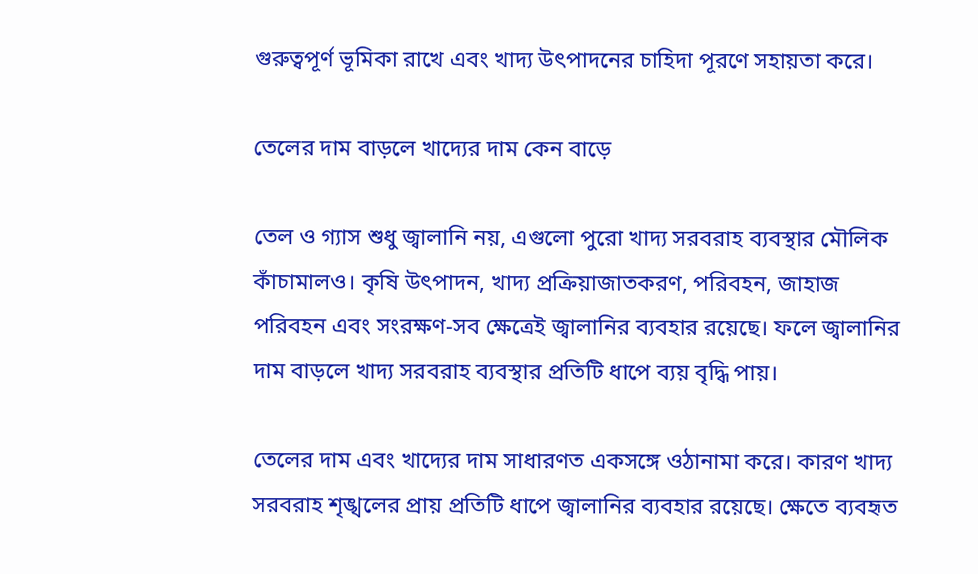গুরুত্বপূর্ণ ভূমিকা রাখে এবং খাদ্য উৎপাদনের চাহিদা পূরণে সহায়তা করে।

তেলের দাম বাড়লে খাদ্যের দাম কেন বাড়ে

তেল ও গ্যাস শুধু জ্বালানি নয়, এগুলো পুরো খাদ্য সরবরাহ ব্যবস্থার মৌলিক কাঁচামালও। কৃষি উৎপাদন, খাদ্য প্রক্রিয়াজাতকরণ, পরিবহন, জাহাজ পরিবহন এবং সংরক্ষণ-সব ক্ষেত্রেই জ্বালানির ব্যবহার রয়েছে। ফলে জ্বালানির দাম বাড়লে খাদ্য সরবরাহ ব্যবস্থার প্রতিটি ধাপে ব্যয় বৃদ্ধি পায়।

তেলের দাম এবং খাদ্যের দাম সাধারণত একসঙ্গে ওঠানামা করে। কারণ খাদ্য সরবরাহ শৃঙ্খলের প্রায় প্রতিটি ধাপে জ্বালানির ব্যবহার রয়েছে। ক্ষেতে ব্যবহৃত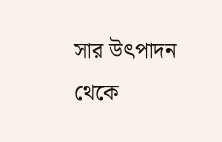সার উৎপাদন থেকে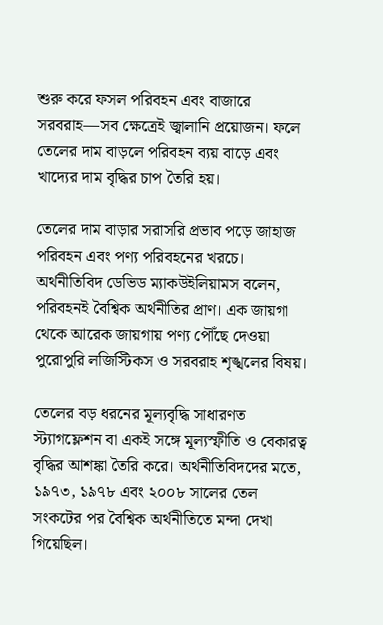শুরু করে ফসল পরিবহন এবং বাজারে সরবরাহ—সব ক্ষেত্রেই জ্বালানি প্রয়োজন। ফলে তেলের দাম বাড়লে পরিবহন ব্যয় বাড়ে এবং খাদ্যের দাম বৃদ্ধির চাপ তৈরি হয়।

তেলের দাম বাড়ার সরাসরি প্রভাব পড়ে জাহাজ পরিবহন এবং পণ্য পরিবহনের খরচে। অর্থনীতিবিদ ডেভিড ম্যাকউইলিয়ামস বলেন, পরিবহনই বৈশ্বিক অর্থনীতির প্রাণ। এক জায়গা থেকে আরেক জায়গায় পণ্য পৌঁছে দেওয়া পুরোপুরি লজিস্টিকস ও সরবরাহ শৃঙ্খলের বিষয়।

তেলের বড় ধরনের মূল্যবৃদ্ধি সাধারণত স্ট্যাগফ্লেশন বা একই সঙ্গে মূল্যস্ফীতি ও বেকারত্ব বৃদ্ধির আশঙ্কা তৈরি করে। অর্থনীতিবিদদের মতে, ১৯৭৩, ১৯৭৮ এবং ২০০৮ সালের তেল সংকটের পর বৈশ্বিক অর্থনীতিতে মন্দা দেখা গিয়েছিল।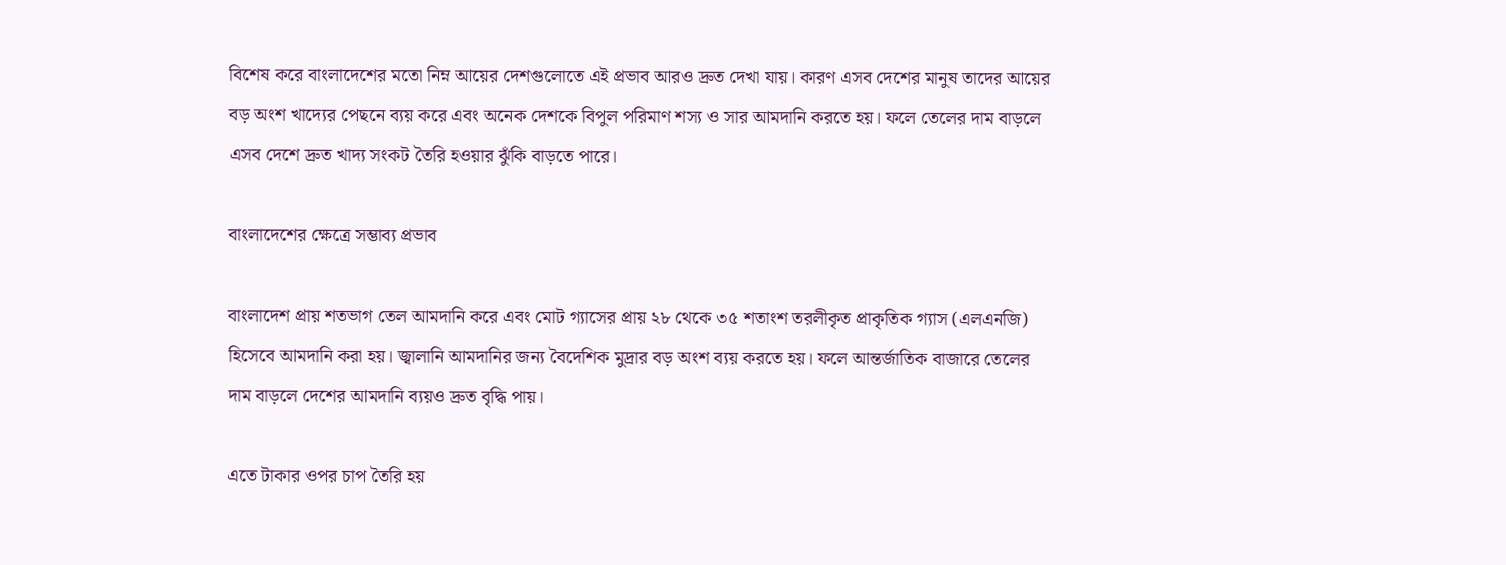বিশেষ করে বাংলাদেশের মতো নিম্ন আয়ের দেশগুলোতে এই প্রভাব আরও দ্রুত দেখা যায়। কারণ এসব দেশের মানুষ তাদের আয়ের বড় অংশ খাদ্যের পেছনে ব্যয় করে এবং অনেক দেশকে বিপুল পরিমাণ শস্য ও সার আমদানি করতে হয়। ফলে তেলের দাম বাড়লে এসব দেশে দ্রুত খাদ্য সংকট তৈরি হওয়ার ঝুঁকি বাড়তে পারে।

বাংলাদেশের ক্ষেত্রে সম্ভাব্য প্রভাব

বাংলাদেশ প্রায় শতভাগ তেল আমদানি করে এবং মোট গ্যাসের প্রায় ২৮ থেকে ৩৫ শতাংশ তরলীকৃত প্রাকৃতিক গ্যাস (এলএনজি) হিসেবে আমদানি করা হয়। জ্বালানি আমদানির জন্য বৈদেশিক মুদ্রার বড় অংশ ব্যয় করতে হয়। ফলে আন্তর্জাতিক বাজারে তেলের দাম বাড়লে দেশের আমদানি ব্যয়ও দ্রুত বৃদ্ধি পায়।

এতে টাকার ওপর চাপ তৈরি হয়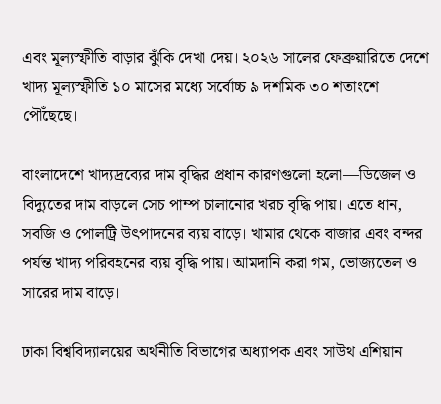এবং মূল্যস্ফীতি বাড়ার ঝুঁকি দেখা দেয়। ২০২৬ সালের ফেব্রুয়ারিতে দেশে খাদ্য মূল্যস্ফীতি ১০ মাসের মধ্যে সর্বোচ্চ ৯ দশমিক ৩০ শতাংশে পৌঁছেছে।

বাংলাদেশে খাদ্যদ্রব্যের দাম বৃদ্ধির প্রধান কারণগুলো হলো—ডিজেল ও বিদ্যুতের দাম বাড়লে সেচ পাম্প চালানোর খরচ বৃদ্ধি পায়। এতে ধান, সবজি ও পোলট্রি উৎপাদনের ব্যয় বাড়ে। খামার থেকে বাজার এবং বন্দর পর্যন্ত খাদ্য পরিবহনের ব্যয় বৃদ্ধি পায়। আমদানি করা গম, ভোজ্যতেল ও সারের দাম বাড়ে।

ঢাকা বিশ্ববিদ্যালয়ের অর্থনীতি বিভাগের অধ্যাপক এবং সাউথ এশিয়ান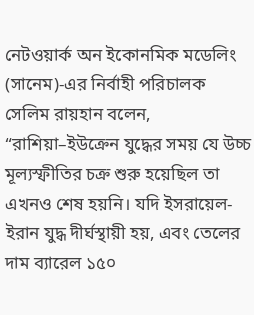নেটওয়ার্ক অন ইকোনমিক মডেলিং (সানেম)-এর নির্বাহী পরিচালক সেলিম রায়হান বলেন, “রাশিয়া–ইউক্রেন যুদ্ধের সময় যে উচ্চ মূল্যস্ফীতির চক্র শুরু হয়েছিল তা এখনও শেষ হয়নি। যদি ইসরায়েল-ইরান যুদ্ধ দীর্ঘস্থায়ী হয়, এবং তেলের দাম ব্যারেল ১৫০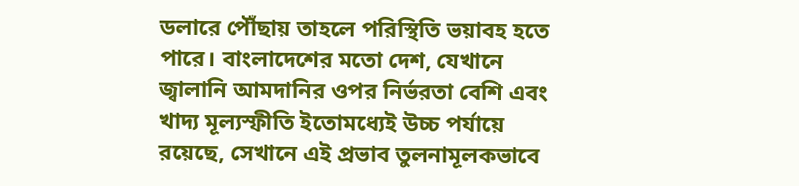ডলারে পৌঁছায় তাহলে পরিস্থিতি ভয়াবহ হতে পারে। বাংলাদেশের মতো দেশ, যেখানে জ্বালানি আমদানির ওপর নির্ভরতা বেশি এবং খাদ্য মূল্যস্ফীতি ইতোমধ্যেই উচ্চ পর্যায়ে রয়েছে, সেখানে এই প্রভাব তুলনামূলকভাবে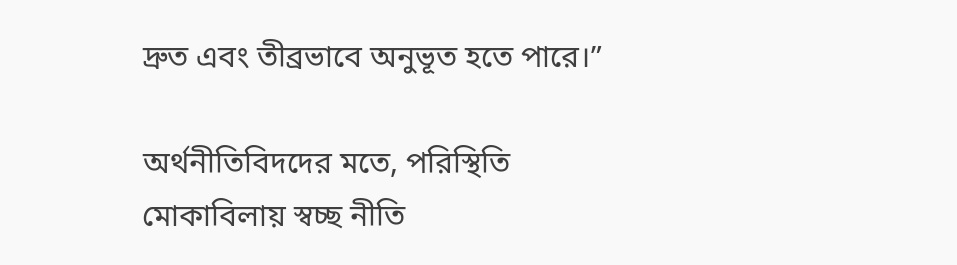দ্রুত এবং তীব্রভাবে অনুভূত হতে পারে।”

অর্থনীতিবিদদের মতে, পরিস্থিতি মোকাবিলায় স্বচ্ছ নীতি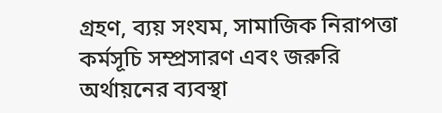গ্রহণ, ব্যয় সংযম, সামাজিক নিরাপত্তা কর্মসূচি সম্প্রসারণ এবং জরুরি অর্থায়নের ব্যবস্থা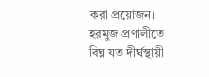করা প্রয়োজন। হরমুজ প্রণালীতে বিঘ্ন যত দীর্ঘস্থায়ী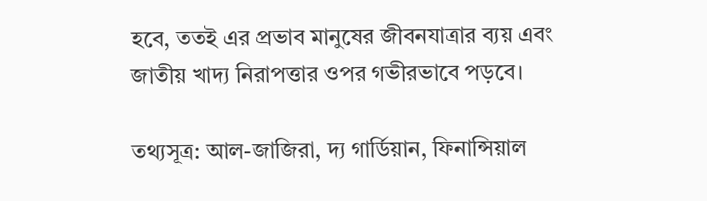হবে, ততই এর প্রভাব মানুষের জীবনযাত্রার ব্যয় এবং জাতীয় খাদ্য নিরাপত্তার ওপর গভীরভাবে পড়বে।

তথ্যসূত্র: আল-জাজিরা, দ্য গার্ডিয়ান, ফিনান্সিয়াল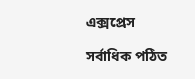এক্সপ্রেস

সর্বাধিক পঠিত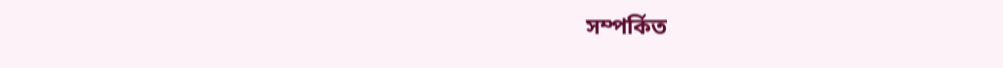সম্পর্কিত